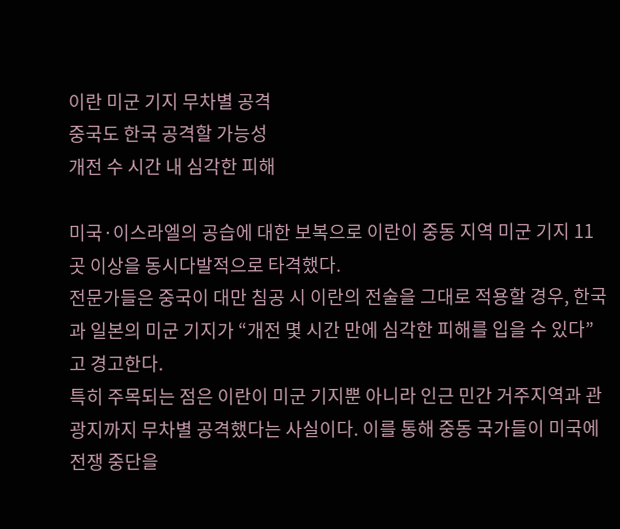이란 미군 기지 무차별 공격
중국도 한국 공격할 가능성
개전 수 시간 내 심각한 피해

미국·이스라엘의 공습에 대한 보복으로 이란이 중동 지역 미군 기지 11곳 이상을 동시다발적으로 타격했다.
전문가들은 중국이 대만 침공 시 이란의 전술을 그대로 적용할 경우, 한국과 일본의 미군 기지가 “개전 몇 시간 만에 심각한 피해를 입을 수 있다”고 경고한다.
특히 주목되는 점은 이란이 미군 기지뿐 아니라 인근 민간 거주지역과 관광지까지 무차별 공격했다는 사실이다. 이를 통해 중동 국가들이 미국에 전쟁 중단을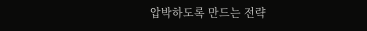압박하도록 만드는 전략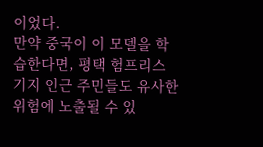이었다.
만약 중국이 이 모델을 학습한다면, 평택 험프리스 기지 인근 주민들도 유사한 위험에 노출될 수 있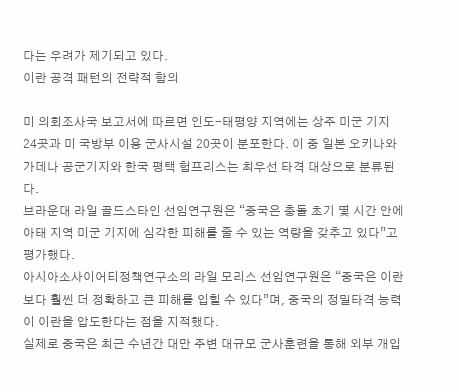다는 우려가 제기되고 있다.
이란 공격 패턴의 전략적 함의

미 의회조사국 보고서에 따르면 인도-태평양 지역에는 상주 미군 기지 24곳과 미 국방부 이용 군사시설 20곳이 분포한다. 이 중 일본 오키나와 가데나 공군기지와 한국 평택 험프리스는 최우선 타격 대상으로 분류된다.
브라운대 라일 골드스타인 선임연구원은 “중국은 충돌 초기 몇 시간 안에 아태 지역 미군 기지에 심각한 피해를 줄 수 있는 역량을 갖추고 있다”고 평가했다.
아시아소사이어티정책연구소의 라일 모리스 선임연구원은 “중국은 이란보다 훨씬 더 정확하고 큰 피해를 입힐 수 있다”며, 중국의 정밀타격 능력이 이란을 압도한다는 점을 지적했다.
실제로 중국은 최근 수년간 대만 주변 대규모 군사훈련을 통해 외부 개입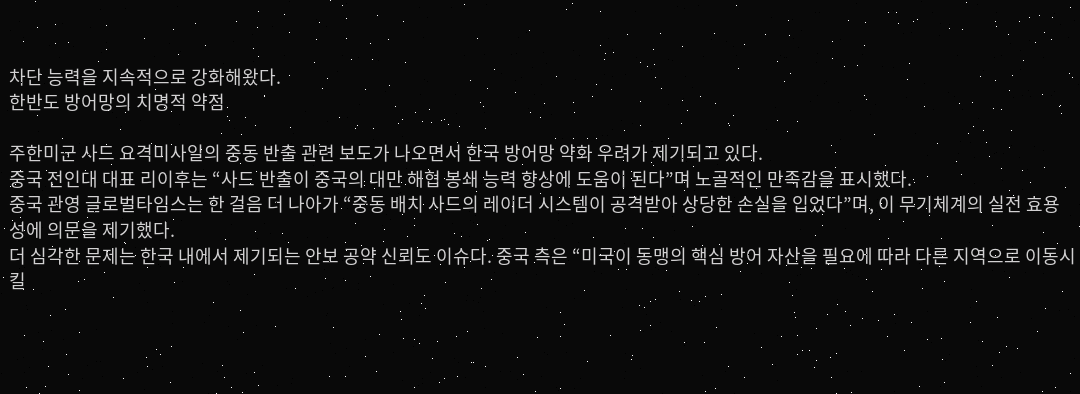차단 능력을 지속적으로 강화해왔다.
한반도 방어망의 치명적 약점

주한미군 사드 요격미사일의 중동 반출 관련 보도가 나오면서 한국 방어망 약화 우려가 제기되고 있다.
중국 전인대 대표 리이후는 “사드 반출이 중국의 대만 해협 봉쇄 능력 향상에 도움이 된다”며 노골적인 만족감을 표시했다.
중국 관영 글로벌타임스는 한 걸음 더 나아가 “중동 배치 사드의 레이더 시스템이 공격받아 상당한 손실을 입었다”며, 이 무기체계의 실전 효용성에 의문을 제기했다.
더 심각한 문제는 한국 내에서 제기되는 안보 공약 신뢰도 이슈다. 중국 측은 “미국이 동맹의 핵심 방어 자산을 필요에 따라 다른 지역으로 이동시킬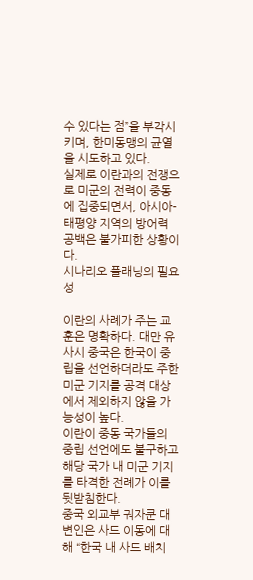수 있다는 점”을 부각시키며, 한미동맹의 균열을 시도하고 있다.
실제로 이란과의 전쟁으로 미군의 전력이 중동에 집중되면서, 아시아-태평양 지역의 방어력 공백은 불가피한 상황이다.
시나리오 플래닝의 필요성

이란의 사례가 주는 교훈은 명확하다. 대만 유사시 중국은 한국이 중립을 선언하더라도 주한미군 기지를 공격 대상에서 제외하지 않을 가능성이 높다.
이란이 중동 국가들의 중립 선언에도 불구하고 해당 국가 내 미군 기지를 타격한 전례가 이를 뒷받침한다.
중국 외교부 궈자쿤 대변인은 사드 이동에 대해 “한국 내 사드 배치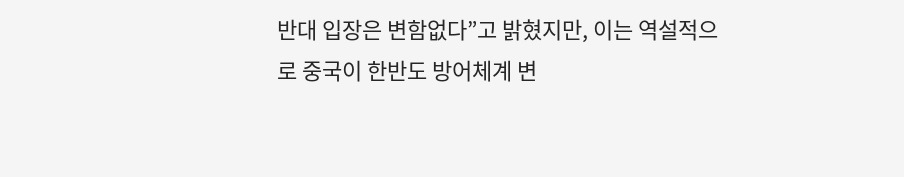반대 입장은 변함없다”고 밝혔지만, 이는 역설적으로 중국이 한반도 방어체계 변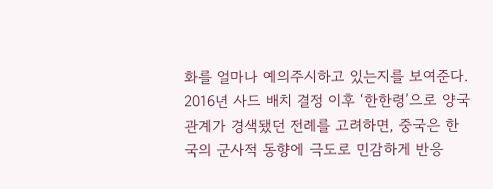화를 얼마나 예의주시하고 있는지를 보여준다.
2016년 사드 배치 결정 이후 ‘한한령’으로 양국 관계가 경색됐던 전례를 고려하면, 중국은 한국의 군사적 동향에 극도로 민감하게 반응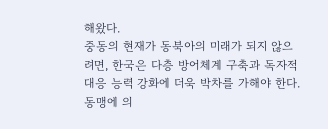해왔다.
중동의 현재가 동북아의 미래가 되지 않으려면, 한국은 다층 방어체계 구축과 독자적 대응 능력 강화에 더욱 박차를 가해야 한다.
동맹에 의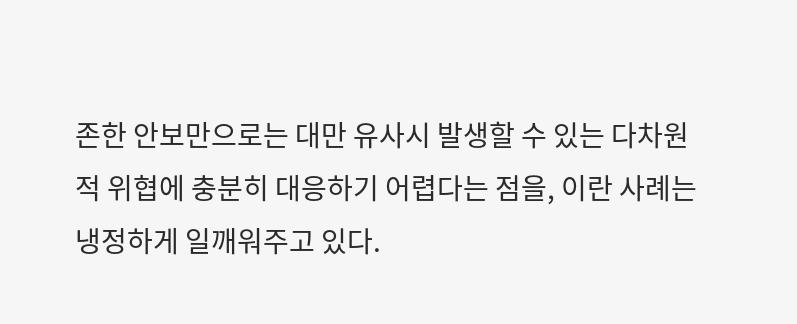존한 안보만으로는 대만 유사시 발생할 수 있는 다차원적 위협에 충분히 대응하기 어렵다는 점을, 이란 사례는 냉정하게 일깨워주고 있다.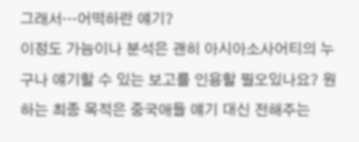그래서…어떡하란 얘기?
이정도 가늠이나 분석은 괜히 아시아소사어티의 누구나 얘기할 수 있는 보고를 인용할 필오있나요? 원하는 최종 목적은 중국애들 얘기 대신 전해주는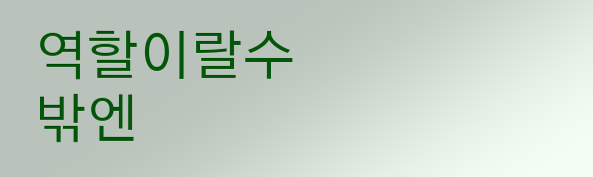역할이랄수 밖엔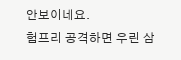안보이네요.
험프리 공격하면 우린 삼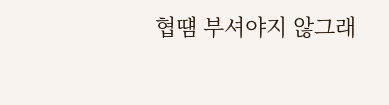협떔 부셔야지 않그래